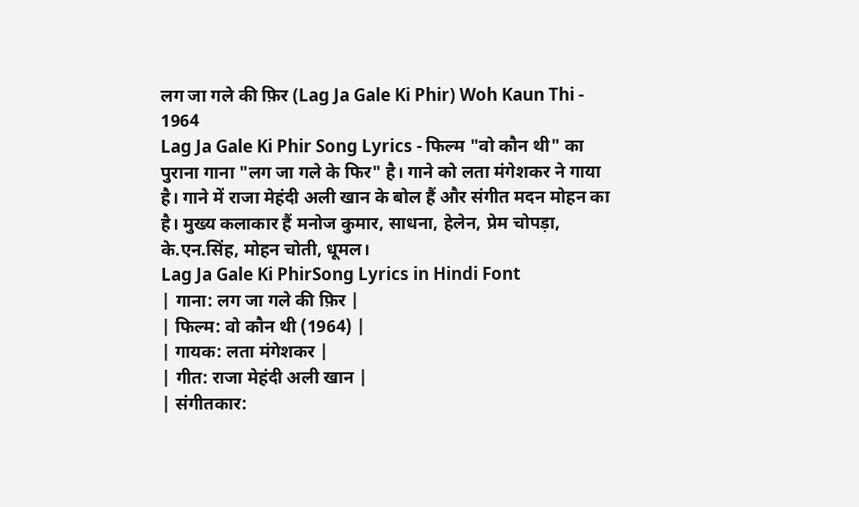लग जा गले की फ़िर (Lag Ja Gale Ki Phir) Woh Kaun Thi - 1964
Lag Ja Gale Ki Phir Song Lyrics - फिल्म "वो कौन थी" का पुराना गाना "लग जा गले के फिर" है। गाने को लता मंगेशकर ने गाया है। गाने में राजा मेहंदी अली खान के बोल हैं और संगीत मदन मोहन का है। मुख्य कलाकार हैं मनोज कुमार, साधना, हेलेन, प्रेम चोपड़ा, के.एन.सिंह, मोहन चोती, धूमल।
Lag Ja Gale Ki PhirSong Lyrics in Hindi Font
| गाना: लग जा गले की फ़िर |
| फिल्म: वो कौन थी (1964) |
| गायक: लता मंगेशकर |
| गीत: राजा मेहंदी अली खान |
| संगीतकार: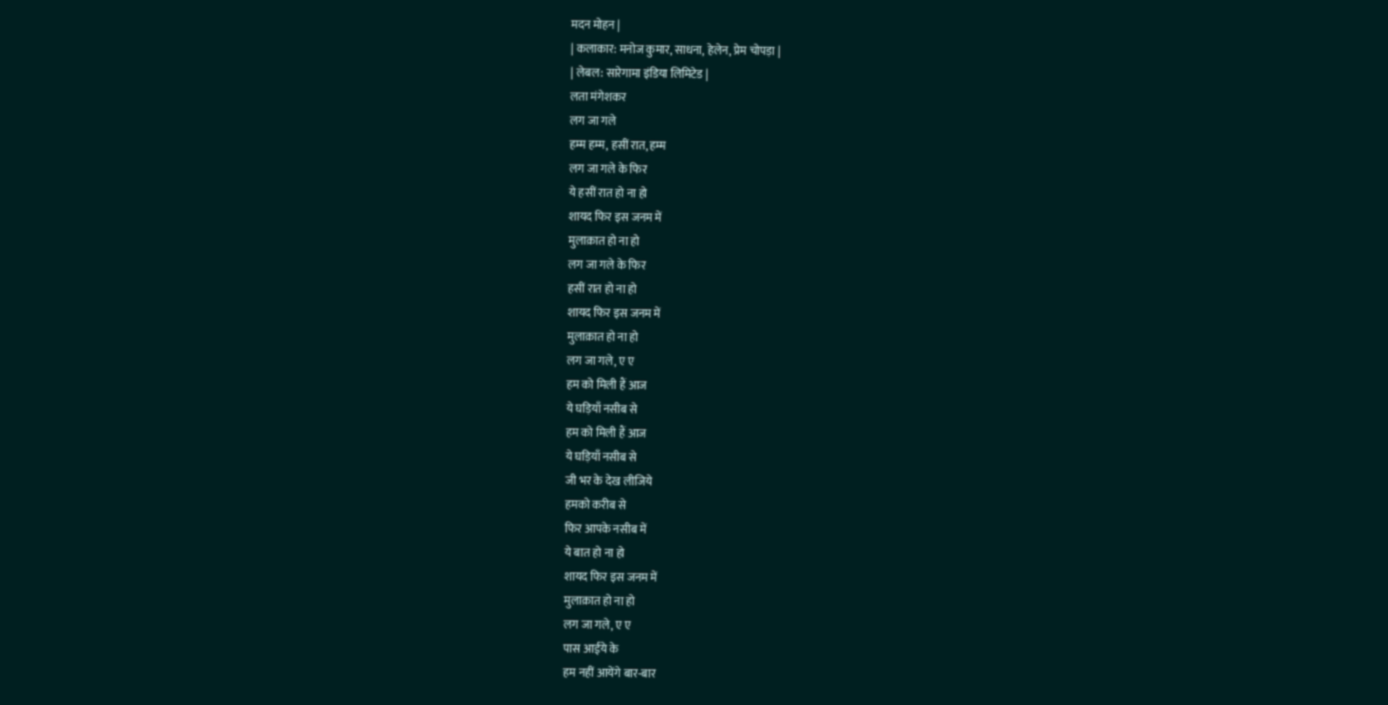मदन मोहन |
| कलाकार: मनोज कुमार, साधना, हेलेन, प्रेम चोपड़ा |
| लेबल: सारेगामा इंडिया लिमिटेड |
लता मंगेशकर
लग जा गले
हम्म हम्म, हसीं रात, हम्म
लग जा गले के फिर
ये हसीं रात हो ना हो
शायद फिर इस जनम में
मुलाक़ात हो ना हो
लग जा गले के फिर
हसीं रात हो ना हो
शायद फिर इस जनम में
मुलाक़ात हो ना हो
लग जा गले, ए ए
हम को मिली हैं आज
ये घड़ियाँ नसीब से
हम को मिली हैं आज
ये घड़ियाँ नसीब से
जी भर के देख लीजिये
हमको करीब से
फिर आपके नसीब में
ये बात हो ना हो
शायद फिर इस जनम में
मुलाक़ात हो ना हो
लग जा गले, ए ए
पास आईये के
हम नहीं आयेंगे बार-बार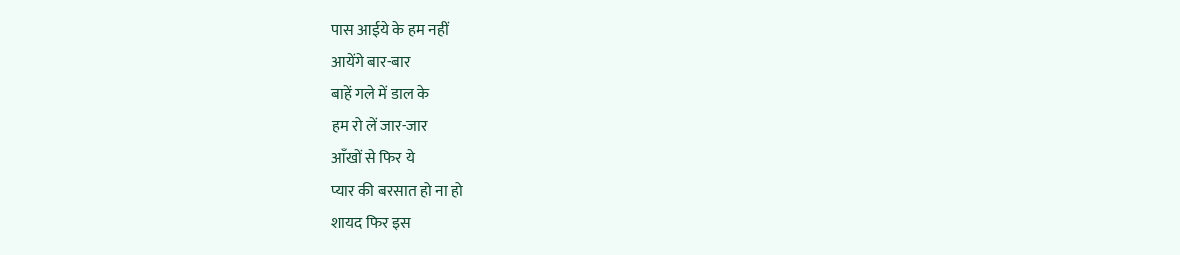पास आईये के हम नहीं
आयेंगे बार-बार
बाहें गले में डाल के
हम रो लें जार-जार
आँखों से फिर ये
प्यार की बरसात हो ना हो
शायद फिर इस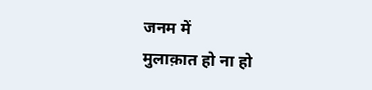जनम में
मुलाक़ात हो ना हो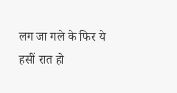लग जा गले के फिर ये
हसीं रात हो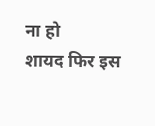ना हो
शायद फिर इस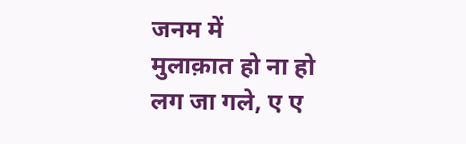जनम में
मुलाक़ात हो ना हो
लग जा गले, ए ए